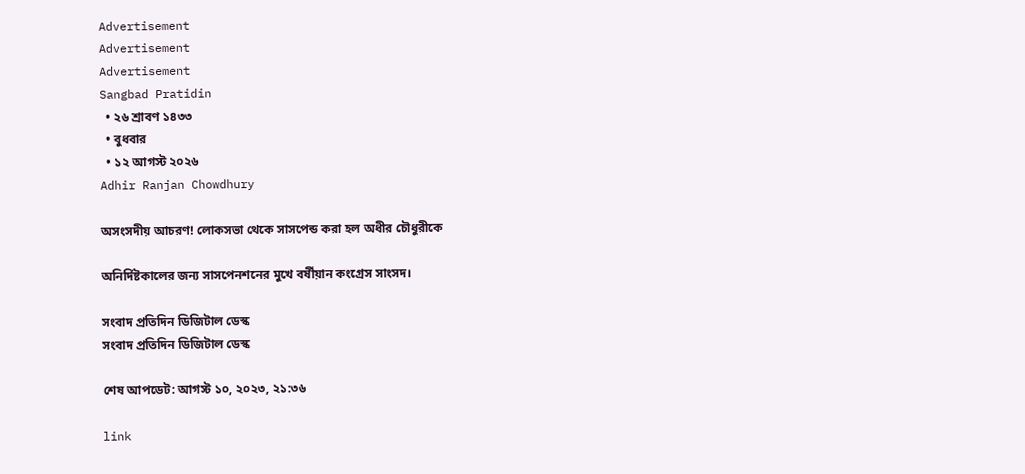Advertisement
Advertisement
Advertisement
Sangbad Pratidin
  • ২৬ শ্রাবণ ১৪৩৩
  • বুধবার
  • ১২ আগস্ট ২০২৬
Adhir Ranjan Chowdhury

অসংসদীয় আচরণ! লোকসভা থেকে সাসপেন্ড করা হল অধীর চৌধুরীকে

অনির্দিষ্টকালের জন্য সাসপেনশনের মুখে বর্ষীয়ান কংগ্রেস সাংসদ।

সংবাদ প্রতিদিন ডিজিটাল ডেস্ক
সংবাদ প্রতিদিন ডিজিটাল ডেস্ক

শেষ আপডেট: আগস্ট ১০, ২০২৩, ২১:৩৬

link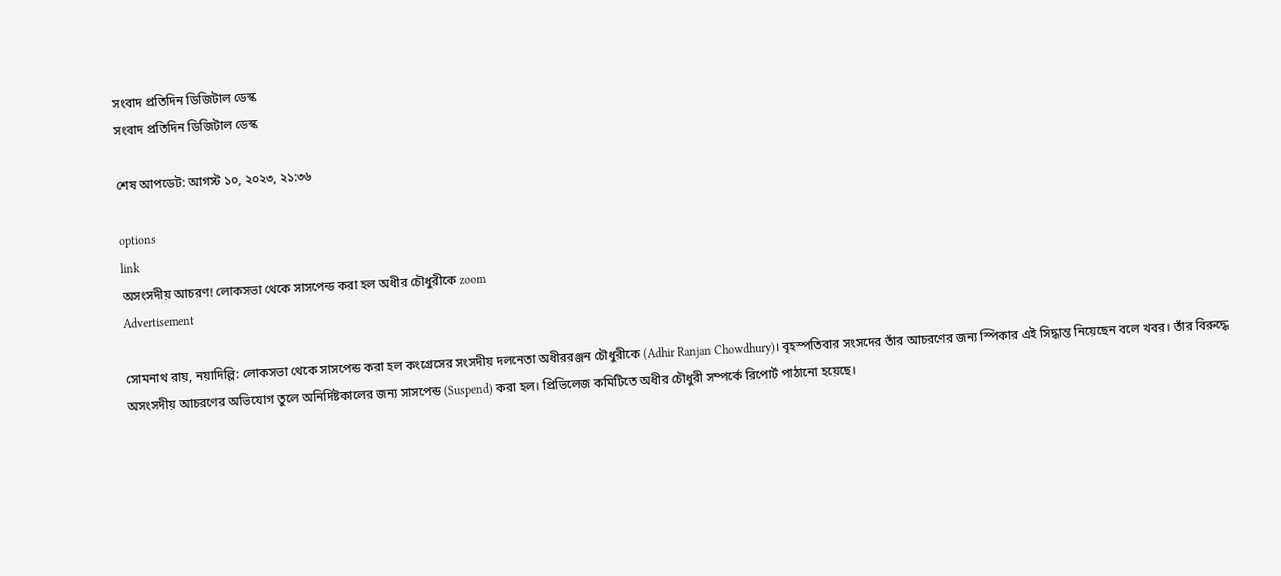সংবাদ প্রতিদিন ডিজিটাল ডেস্ক
সংবাদ প্রতিদিন ডিজিটাল ডেস্ক

শেষ আপডেট: আগস্ট ১০, ২০২৩, ২১:৩৬

options
link
অসংসদীয় আচরণ! লোকসভা থেকে সাসপেন্ড করা হল অধীর চৌধুরীকে zoom
Advertisement

সোমনাথ রায়, নয়াদিল্লি: লোকসভা থেকে সাসপেন্ড করা হল কংগ্রেসের সংসদীয় দলনেতা অধীররঞ্জন চৌধুরীকে (Adhir Ranjan Chowdhury)। বৃহস্পতিবার সংসদের তাঁর আচরণের জন্য স্পিকার এই সিদ্ধান্ত নিয়েছেন বলে খবর। তাঁর বিরুদ্ধে অসংসদীয় আচরণের অভিযোগ তুলে অনির্দিষ্টকালের জন্য সাসপেন্ড (Suspend) করা হল। প্রিভিলেজ কমিটিতে অধীর চৌধুরী সম্পর্কে রিপোর্ট পাঠানো হয়েছে।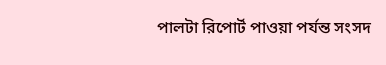পালটা রিপোর্ট পাওয়া পর্যন্ত সংসদ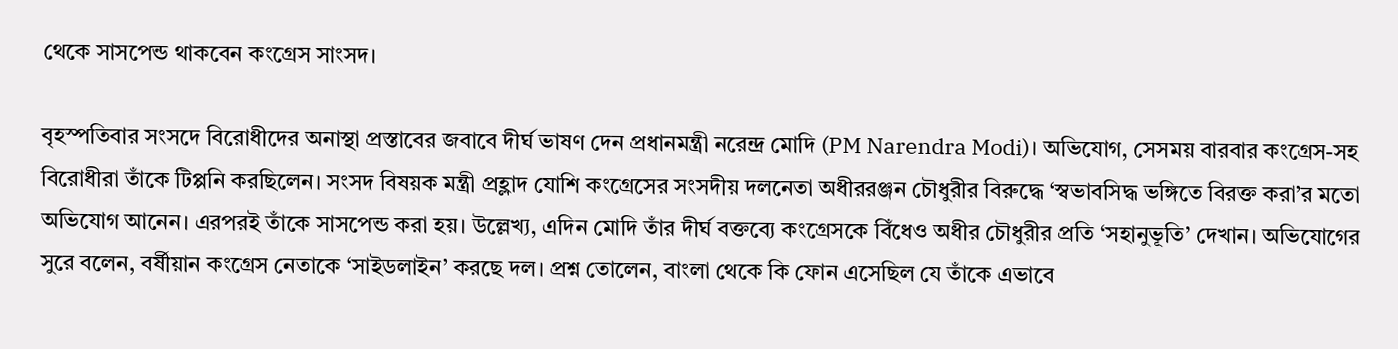থেকে সাসপেন্ড থাকবেন কংগ্রেস সাংসদ।

বৃহস্পতিবার সংসদে বিরোধীদের অনাস্থা প্রস্তাবের জবাবে দীর্ঘ ভাষণ দেন প্রধানমন্ত্রী নরেন্দ্র মোদি (PM Narendra Modi)। অভিযোগ, সেসময় বারবার কংগ্রেস-সহ বিরোধীরা তাঁকে টিপ্পনি করছিলেন। সংসদ বিষয়ক মন্ত্রী প্রহ্লাদ যোশি কংগ্রেসের সংসদীয় দলনেতা অধীররঞ্জন চৌধুরীর বিরুদ্ধে ‘স্বভাবসিদ্ধ ভঙ্গিতে বিরক্ত করা’র মতো অভিযোগ আনেন। এরপরই তাঁকে সাসপেন্ড করা হয়। উল্লেখ্য, এদিন মোদি তাঁর দীর্ঘ বক্তব্যে কংগ্রেসকে বিঁধেও অধীর চৌধুরীর প্রতি ‘সহানুভূতি’ দেখান। অভিযোগের সুরে বলেন, বর্ষীয়ান কংগ্রেস নেতাকে ‘সাইডলাইন’ করছে দল। প্রশ্ন তোলেন, বাংলা থেকে কি ফোন এসেছিল যে তাঁকে এভাবে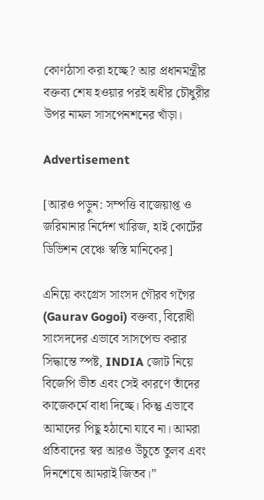কোণঠাসা করা হচ্ছে? আর প্রধানমন্ত্রীর বক্তব্য শেষ হওয়ার পরই অধীর চৌধুরীর উপর নামল সাসপেনশনের খাঁড়া।

Advertisement

[আরও পড়ুন: সম্পত্তি বাজেয়াপ্ত ও জরিমানার নির্দেশ খারিজ, হাই কোর্টের ডিভিশন বেঞ্চে স্বস্তি মানিকের]

এনিয়ে কংগ্রেস সাংসদ গৌরব গগৈর (Gaurav Gogoi) বক্তব্য, বিরোধী সাংসদদের এভাবে সাসপেন্ড করার সিদ্ধান্তে স্পষ্ট, INDIA জোট নিয়ে বিজেপি ভীত এবং সেই কারণে তাঁদের কাজেকর্মে বাধা দিচ্ছে। কিন্তু এভাবে আমাদের পিছু হঠানো যাবে না। আমরা প্রতিবাদের স্বর আরও উঁচুতে তুলব এবং দিনশেষে আমরাই জিতব।”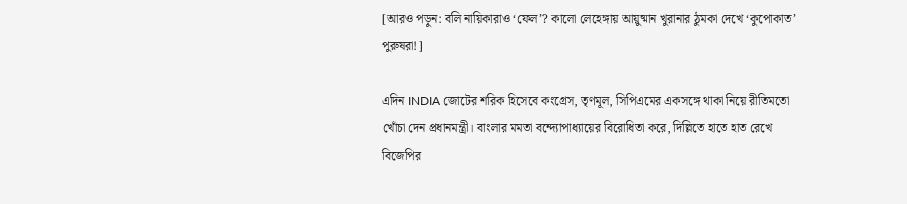[আরও পড়ুন: বলি নায়িকারাও ‘ফেল’? কালো লেহেঙ্গায় আয়ুষ্মান খুরানার ঠুমকা দেখে ‘কুপোকাত’ পুরুষরা!]

এদিন INDIA জোটের শরিক হিসেবে কংগ্রেস, তৃণমূল, সিপিএমের একসঙ্গে থাকা নিয়ে রীতিমতো খোঁচা দেন প্রধানমন্ত্রী। বাংলার মমতা বন্দ্যোপাধ্যায়ের বিরোধিতা করে, দিল্লিতে হাতে হাত রেখে বিজেপির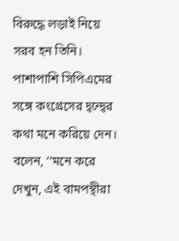বিরুদ্ধে লড়াই নিয়ে সরব হন তিনি। পাশাপাশি সিপিএমের সঙ্গে কংগ্রেসের দ্বন্দ্বের কথা মনে করিয়ে দেন। বলেন, ‘‘মনে করে দেখুন, এই বামপন্থীরা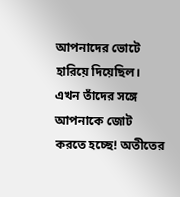আপনাদের ভোটে হারিয়ে দিয়েছিল। এখন তাঁদের সঙ্গে আপনাকে জোট করতে হচ্ছে! অতীতের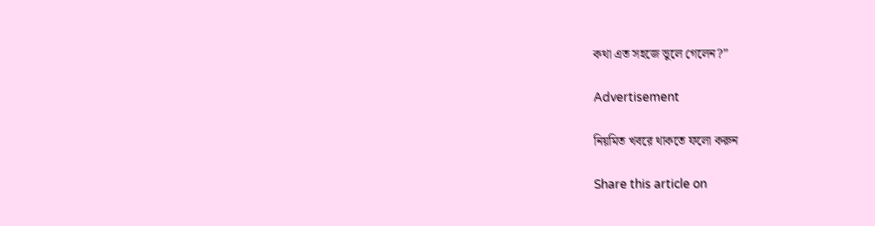কথা এত সহজে ভুলে গেলেন?”

Advertisement

নিয়মিত খবরে থাকতে ফলো করুন

Share this article on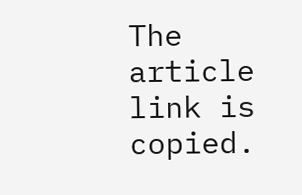The article link is copied.